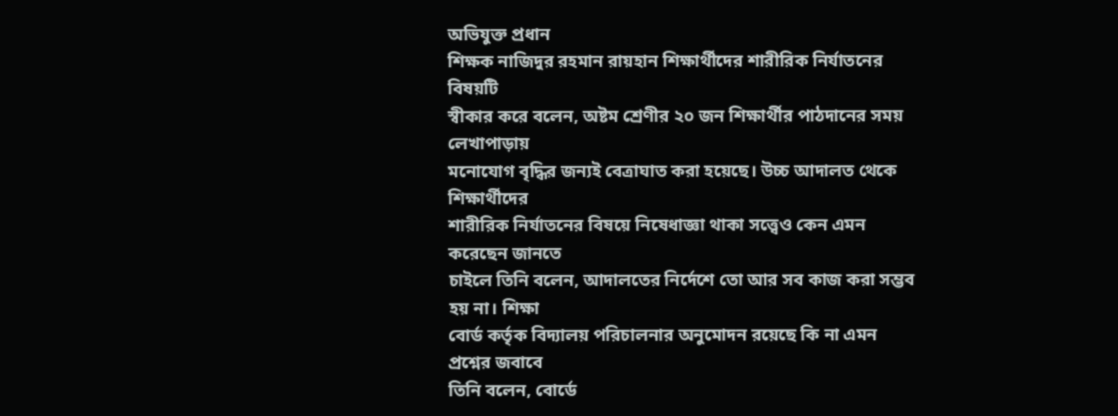অভিযুক্ত প্রধান
শিক্ষক নাজিদুর রহমান রায়হান শিক্ষার্থীদের শারীরিক নির্যাতনের বিষয়টি
স্বীকার করে বলেন, অষ্টম শ্রেণীর ২০ জন শিক্ষার্থীর পাঠদানের সময় লেখাপাড়ায়
মনোযোগ বৃদ্ধির জন্যই বেত্রাঘাত করা হয়েছে। উচ্চ আদালত থেকে শিক্ষার্থীদের
শারীরিক নির্যাতনের বিষয়ে নিষেধাজ্ঞা থাকা সত্ত্বেও কেন এমন করেছেন জানতে
চাইলে তিনি বলেন, আদালতের নির্দেশে তো আর সব কাজ করা সম্ভব হয় না। শিক্ষা
বোর্ড কর্তৃক বিদ্যালয় পরিচালনার অনুমোদন রয়েছে কি না এমন প্রশ্নের জবাবে
তিনি বলেন, বোর্ডে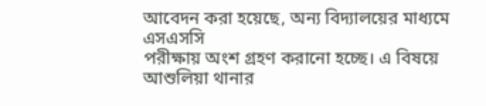আবেদন করা হয়েছে, অন্য বিদ্যালয়ের মাধ্যমে এসএসসি
পরীক্ষায় অংশ গ্রহণ করানো হচ্ছে। এ বিষয়ে আশুলিয়া থানার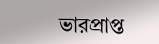ভারপ্রাপ্ত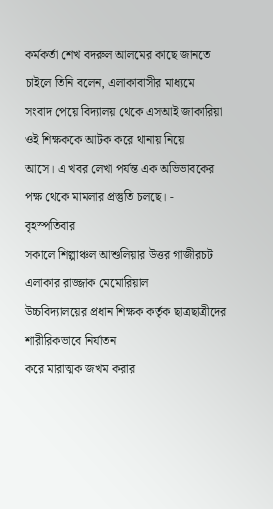কর্মকর্তা শেখ বদরুল আলমের কাছে জানতে চাইলে তিনি বলেন, এলাকাবাসীর মাধ্যমে
সংবাদ পেয়ে বিদ্যালয় থেকে এসআই জাকারিয়া ওই শিক্ষককে আটক করে থানায় নিয়ে
আসে। এ খবর লেখা পর্যন্ত এক অভিভাবকের পক্ষ থেকে মামলার প্রস্তুতি চলছে। -
বৃহস্পতিবার
সকালে শিল্পাঞ্চল আশুলিয়ার উত্তর গাজীরচট এলাকার রাজ্জাক মেমোরিয়াল
উচ্চবিদ্যালয়ের প্রধান শিক্ষক কর্তৃক ছাত্রছাত্রীদের শারীরিকভাবে নির্যাতন
করে মারাত্মক জখম করার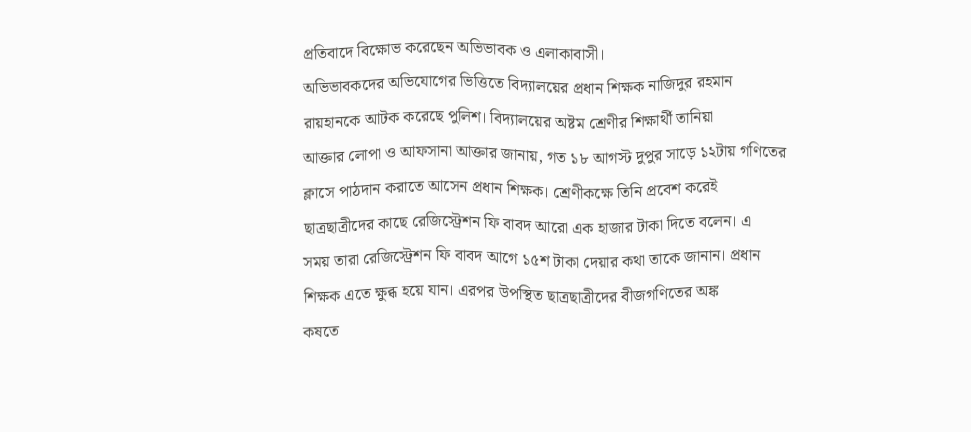প্রতিবাদে বিক্ষোভ করেছেন অভিভাবক ও এলাকাবাসী।
অভিভাবকদের অভিযোগের ভিত্তিতে বিদ্যালয়ের প্রধান শিক্ষক নাজিদুর রহমান
রায়হানকে আটক করেছে পুলিশ। বিদ্যালয়ের অষ্টম শ্রেণীর শিক্ষার্থী তানিয়া
আক্তার লোপা ও আফসানা আক্তার জানায়, গত ১৮ আগস্ট দুপুর সাড়ে ১২টায় গণিতের
ক্লাসে পাঠদান করাতে আসেন প্রধান শিক্ষক। শ্রেণীকক্ষে তিনি প্রবেশ করেই
ছাত্রছাত্রীদের কাছে রেজিস্ট্রেশন ফি বাবদ আরো এক হাজার টাকা দিতে বলেন। এ
সময় তারা রেজিস্ট্রেশন ফি বাবদ আগে ১৫শ টাকা দেয়ার কথা তাকে জানান। প্রধান
শিক্ষক এতে ক্ষুব্ধ হয়ে যান। এরপর উপস্থিত ছাত্রছাত্রীদের বীজগণিতের অঙ্ক
কষতে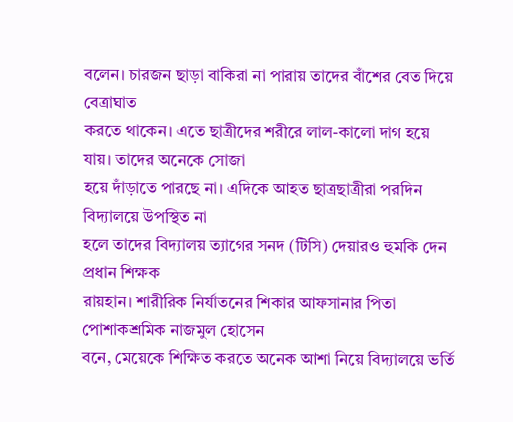বলেন। চারজন ছাড়া বাকিরা না পারায় তাদের বাঁশের বেত দিয়ে বেত্রাঘাত
করতে থাকেন। এতে ছাত্রীদের শরীরে লাল-কালো দাগ হয়ে যায়। তাদের অনেকে সোজা
হয়ে দাঁড়াতে পারছে না। এদিকে আহত ছাত্রছাত্রীরা পরদিন বিদ্যালয়ে উপস্থিত না
হলে তাদের বিদ্যালয় ত্যাগের সনদ (টিসি) দেয়ারও হুমকি দেন প্রধান শিক্ষক
রায়হান। শারীরিক নির্যাতনের শিকার আফসানার পিতা পোশাকশ্রমিক নাজমুল হোসেন
বনে, মেয়েকে শিক্ষিত করতে অনেক আশা নিয়ে বিদ্যালয়ে ভর্তি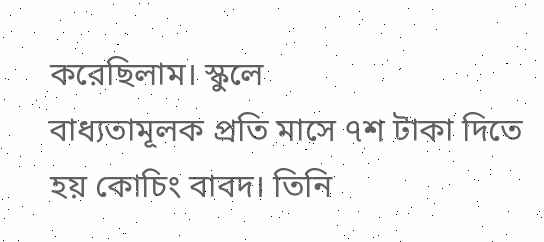করেছিলাম। স্কুলে
বাধ্যতামূলক প্রতি মাসে ৭শ টাকা দিতে হয় কোচিং বাবদ। তিনি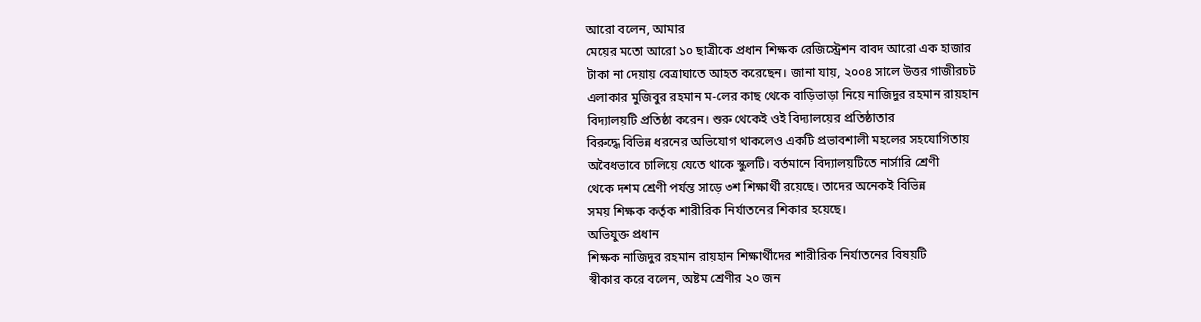আরো বলেন, আমার
মেয়ের মতো আরো ১০ ছাত্রীকে প্রধান শিক্ষক রেজিস্ট্রেশন বাবদ আরো এক হাজার
টাকা না দেয়ায় বেত্রাঘাতে আহত করেছেন। জানা যায়, ২০০৪ সালে উত্তর গাজীরচট
এলাকার মুজিবুর রহমান ম-লের কাছ থেকে বাড়িভাড়া নিয়ে নাজিদুর রহমান রায়হান
বিদ্যালয়টি প্রতিষ্ঠা করেন। শুরু থেকেই ওই বিদ্যালয়ের প্রতিষ্ঠাতার
বিরুদ্ধে বিভিন্ন ধরনের অভিযোগ থাকলেও একটি প্রভাবশালী মহলের সহযোগিতায়
অবৈধভাবে চালিয়ে যেতে থাকে স্কুলটি। বর্তমানে বিদ্যালয়টিতে নার্সারি শ্রেণী
থেকে দশম শ্রেণী পর্যন্ত সাড়ে ৩শ শিক্ষার্থী রয়েছে। তাদের অনেকই বিভিন্ন
সময় শিক্ষক কর্তৃক শারীরিক নির্যাতনের শিকার হয়েছে।
অভিযুক্ত প্রধান
শিক্ষক নাজিদুর রহমান রায়হান শিক্ষার্থীদের শারীরিক নির্যাতনের বিষয়টি
স্বীকার করে বলেন, অষ্টম শ্রেণীর ২০ জন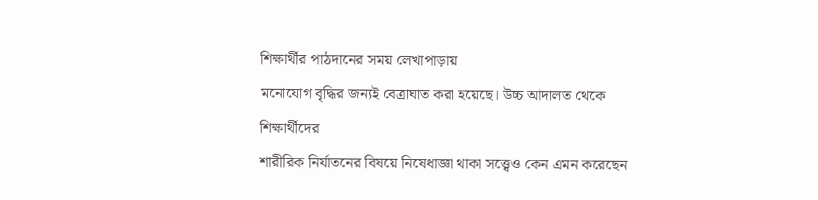শিক্ষার্থীর পাঠদানের সময় লেখাপাড়ায়
মনোযোগ বৃদ্ধির জন্যই বেত্রাঘাত করা হয়েছে। উচ্চ আদালত থেকে শিক্ষার্থীদের
শারীরিক নির্যাতনের বিষয়ে নিষেধাজ্ঞা থাকা সত্ত্বেও কেন এমন করেছেন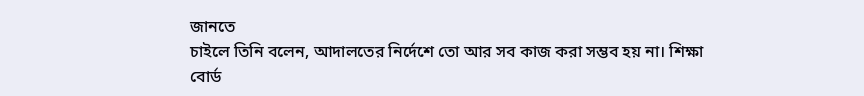জানতে
চাইলে তিনি বলেন, আদালতের নির্দেশে তো আর সব কাজ করা সম্ভব হয় না। শিক্ষা
বোর্ড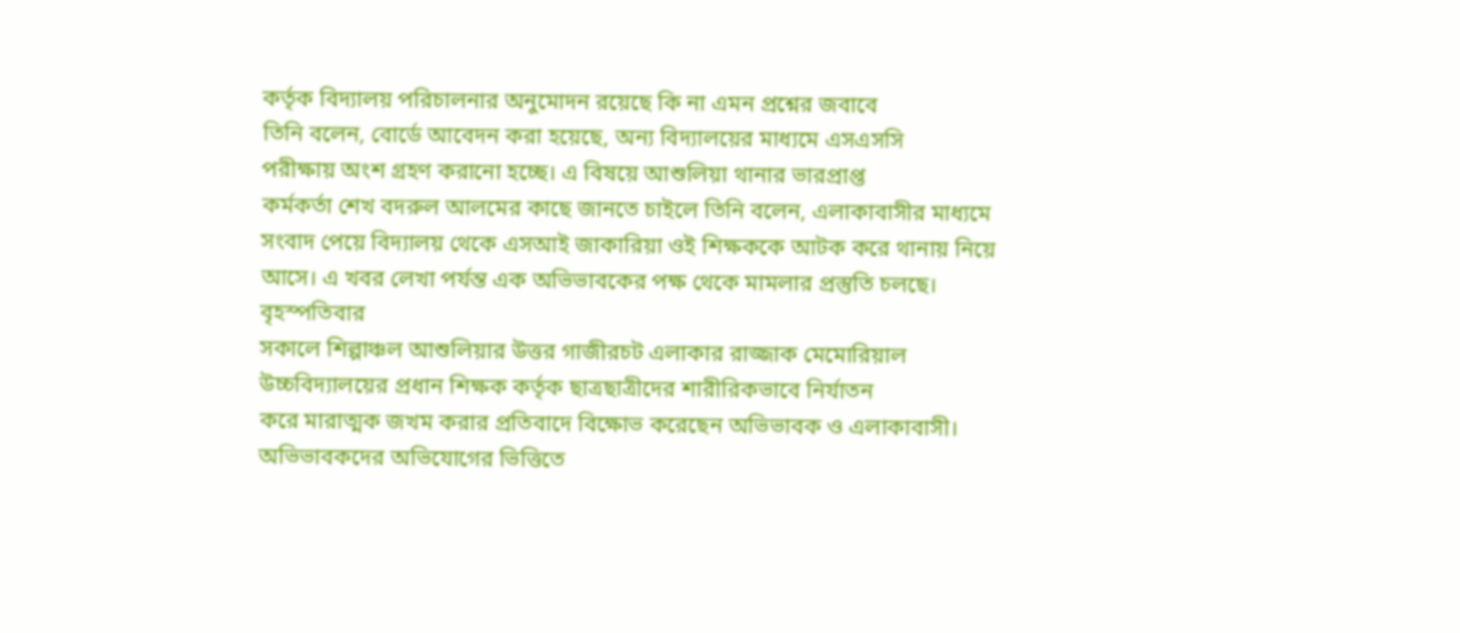কর্তৃক বিদ্যালয় পরিচালনার অনুমোদন রয়েছে কি না এমন প্রশ্নের জবাবে
তিনি বলেন, বোর্ডে আবেদন করা হয়েছে, অন্য বিদ্যালয়ের মাধ্যমে এসএসসি
পরীক্ষায় অংশ গ্রহণ করানো হচ্ছে। এ বিষয়ে আশুলিয়া থানার ভারপ্রাপ্ত
কর্মকর্তা শেখ বদরুল আলমের কাছে জানতে চাইলে তিনি বলেন, এলাকাবাসীর মাধ্যমে
সংবাদ পেয়ে বিদ্যালয় থেকে এসআই জাকারিয়া ওই শিক্ষককে আটক করে থানায় নিয়ে
আসে। এ খবর লেখা পর্যন্ত এক অভিভাবকের পক্ষ থেকে মামলার প্রস্তুতি চলছে।
বৃহস্পতিবার
সকালে শিল্পাঞ্চল আশুলিয়ার উত্তর গাজীরচট এলাকার রাজ্জাক মেমোরিয়াল
উচ্চবিদ্যালয়ের প্রধান শিক্ষক কর্তৃক ছাত্রছাত্রীদের শারীরিকভাবে নির্যাতন
করে মারাত্মক জখম করার প্রতিবাদে বিক্ষোভ করেছেন অভিভাবক ও এলাকাবাসী।
অভিভাবকদের অভিযোগের ভিত্তিতে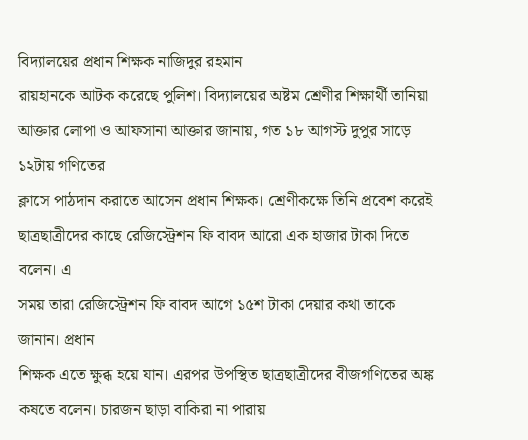বিদ্যালয়ের প্রধান শিক্ষক নাজিদুর রহমান
রায়হানকে আটক করেছে পুলিশ। বিদ্যালয়ের অষ্টম শ্রেণীর শিক্ষার্থী তানিয়া
আক্তার লোপা ও আফসানা আক্তার জানায়, গত ১৮ আগস্ট দুপুর সাড়ে ১২টায় গণিতের
ক্লাসে পাঠদান করাতে আসেন প্রধান শিক্ষক। শ্রেণীকক্ষে তিনি প্রবেশ করেই
ছাত্রছাত্রীদের কাছে রেজিস্ট্রেশন ফি বাবদ আরো এক হাজার টাকা দিতে বলেন। এ
সময় তারা রেজিস্ট্রেশন ফি বাবদ আগে ১৫শ টাকা দেয়ার কথা তাকে জানান। প্রধান
শিক্ষক এতে ক্ষুব্ধ হয়ে যান। এরপর উপস্থিত ছাত্রছাত্রীদের বীজগণিতের অঙ্ক
কষতে বলেন। চারজন ছাড়া বাকিরা না পারায়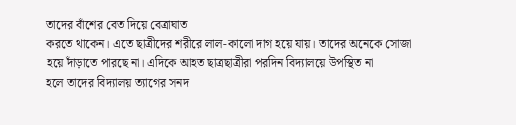তাদের বাঁশের বেত দিয়ে বেত্রাঘাত
করতে থাকেন। এতে ছাত্রীদের শরীরে লাল-কালো দাগ হয়ে যায়। তাদের অনেকে সোজা
হয়ে দাঁড়াতে পারছে না। এদিকে আহত ছাত্রছাত্রীরা পরদিন বিদ্যালয়ে উপস্থিত না
হলে তাদের বিদ্যালয় ত্যাগের সনদ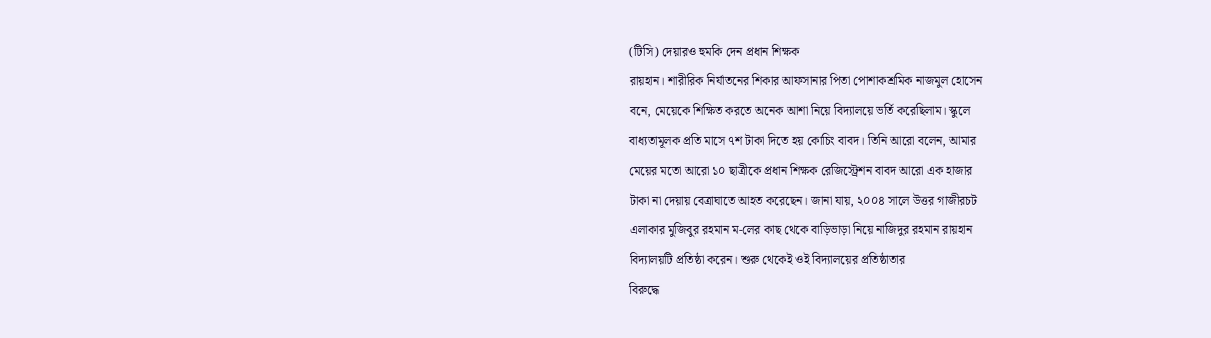(টিসি) দেয়ারও হুমকি দেন প্রধান শিক্ষক
রায়হান। শারীরিক নির্যাতনের শিকার আফসানার পিতা পোশাকশ্রমিক নাজমুল হোসেন
বনে, মেয়েকে শিক্ষিত করতে অনেক আশা নিয়ে বিদ্যালয়ে ভর্তি করেছিলাম। স্কুলে
বাধ্যতামূলক প্রতি মাসে ৭শ টাকা দিতে হয় কোচিং বাবদ। তিনি আরো বলেন, আমার
মেয়ের মতো আরো ১০ ছাত্রীকে প্রধান শিক্ষক রেজিস্ট্রেশন বাবদ আরো এক হাজার
টাকা না দেয়ায় বেত্রাঘাতে আহত করেছেন। জানা যায়, ২০০৪ সালে উত্তর গাজীরচট
এলাকার মুজিবুর রহমান ম-লের কাছ থেকে বাড়িভাড়া নিয়ে নাজিদুর রহমান রায়হান
বিদ্যালয়টি প্রতিষ্ঠা করেন। শুরু থেকেই ওই বিদ্যালয়ের প্রতিষ্ঠাতার
বিরুদ্ধে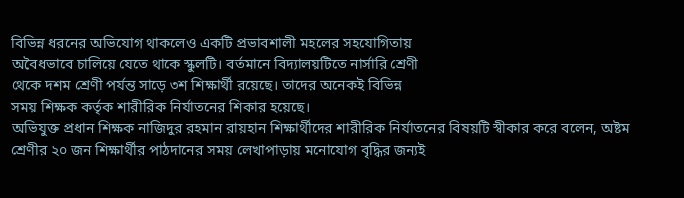বিভিন্ন ধরনের অভিযোগ থাকলেও একটি প্রভাবশালী মহলের সহযোগিতায়
অবৈধভাবে চালিয়ে যেতে থাকে স্কুলটি। বর্তমানে বিদ্যালয়টিতে নার্সারি শ্রেণী
থেকে দশম শ্রেণী পর্যন্ত সাড়ে ৩শ শিক্ষার্থী রয়েছে। তাদের অনেকই বিভিন্ন
সময় শিক্ষক কর্তৃক শারীরিক নির্যাতনের শিকার হয়েছে।
অভিযুক্ত প্রধান শিক্ষক নাজিদুর রহমান রায়হান শিক্ষার্থীদের শারীরিক নির্যাতনের বিষয়টি স্বীকার করে বলেন, অষ্টম শ্রেণীর ২০ জন শিক্ষার্থীর পাঠদানের সময় লেখাপাড়ায় মনোযোগ বৃদ্ধির জন্যই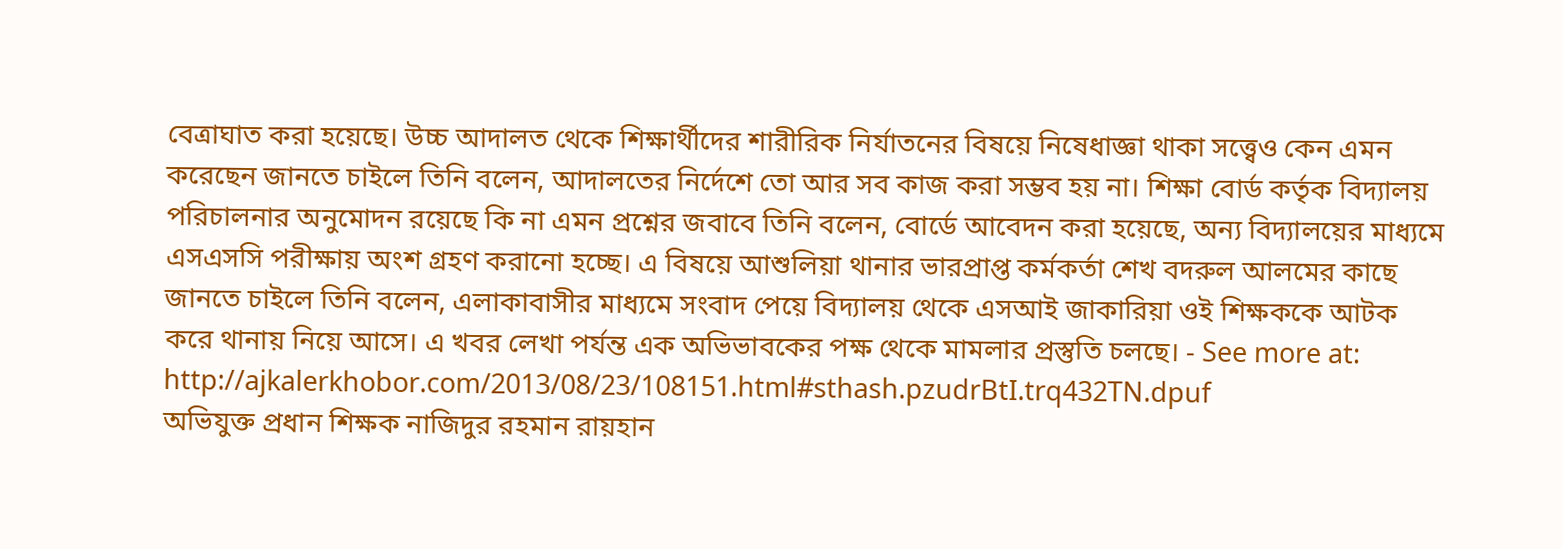বেত্রাঘাত করা হয়েছে। উচ্চ আদালত থেকে শিক্ষার্থীদের শারীরিক নির্যাতনের বিষয়ে নিষেধাজ্ঞা থাকা সত্ত্বেও কেন এমন করেছেন জানতে চাইলে তিনি বলেন, আদালতের নির্দেশে তো আর সব কাজ করা সম্ভব হয় না। শিক্ষা বোর্ড কর্তৃক বিদ্যালয় পরিচালনার অনুমোদন রয়েছে কি না এমন প্রশ্নের জবাবে তিনি বলেন, বোর্ডে আবেদন করা হয়েছে, অন্য বিদ্যালয়ের মাধ্যমে এসএসসি পরীক্ষায় অংশ গ্রহণ করানো হচ্ছে। এ বিষয়ে আশুলিয়া থানার ভারপ্রাপ্ত কর্মকর্তা শেখ বদরুল আলমের কাছে জানতে চাইলে তিনি বলেন, এলাকাবাসীর মাধ্যমে সংবাদ পেয়ে বিদ্যালয় থেকে এসআই জাকারিয়া ওই শিক্ষককে আটক করে থানায় নিয়ে আসে। এ খবর লেখা পর্যন্ত এক অভিভাবকের পক্ষ থেকে মামলার প্রস্তুতি চলছে। - See more at: http://ajkalerkhobor.com/2013/08/23/108151.html#sthash.pzudrBtI.trq432TN.dpuf
অভিযুক্ত প্রধান শিক্ষক নাজিদুর রহমান রায়হান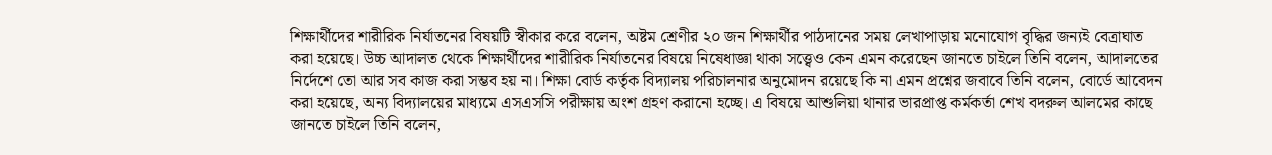শিক্ষার্থীদের শারীরিক নির্যাতনের বিষয়টি স্বীকার করে বলেন, অষ্টম শ্রেণীর ২০ জন শিক্ষার্থীর পাঠদানের সময় লেখাপাড়ায় মনোযোগ বৃদ্ধির জন্যই বেত্রাঘাত করা হয়েছে। উচ্চ আদালত থেকে শিক্ষার্থীদের শারীরিক নির্যাতনের বিষয়ে নিষেধাজ্ঞা থাকা সত্ত্বেও কেন এমন করেছেন জানতে চাইলে তিনি বলেন, আদালতের নির্দেশে তো আর সব কাজ করা সম্ভব হয় না। শিক্ষা বোর্ড কর্তৃক বিদ্যালয় পরিচালনার অনুমোদন রয়েছে কি না এমন প্রশ্নের জবাবে তিনি বলেন, বোর্ডে আবেদন করা হয়েছে, অন্য বিদ্যালয়ের মাধ্যমে এসএসসি পরীক্ষায় অংশ গ্রহণ করানো হচ্ছে। এ বিষয়ে আশুলিয়া থানার ভারপ্রাপ্ত কর্মকর্তা শেখ বদরুল আলমের কাছে জানতে চাইলে তিনি বলেন,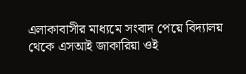এলাকাবাসীর মাধ্যমে সংবাদ পেয়ে বিদ্যালয় থেকে এসআই জাকারিয়া ওই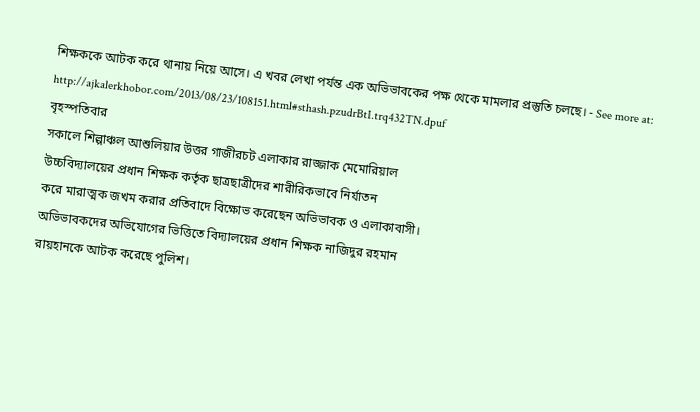শিক্ষককে আটক করে থানায় নিয়ে আসে। এ খবর লেখা পর্যন্ত এক অভিভাবকের পক্ষ থেকে মামলার প্রস্তুতি চলছে। - See more at: http://ajkalerkhobor.com/2013/08/23/108151.html#sthash.pzudrBtI.trq432TN.dpuf
বৃহস্পতিবার
সকালে শিল্পাঞ্চল আশুলিয়ার উত্তর গাজীরচট এলাকার রাজ্জাক মেমোরিয়াল
উচ্চবিদ্যালয়ের প্রধান শিক্ষক কর্তৃক ছাত্রছাত্রীদের শারীরিকভাবে নির্যাতন
করে মারাত্মক জখম করার প্রতিবাদে বিক্ষোভ করেছেন অভিভাবক ও এলাকাবাসী।
অভিভাবকদের অভিযোগের ভিত্তিতে বিদ্যালয়ের প্রধান শিক্ষক নাজিদুর রহমান
রায়হানকে আটক করেছে পুলিশ।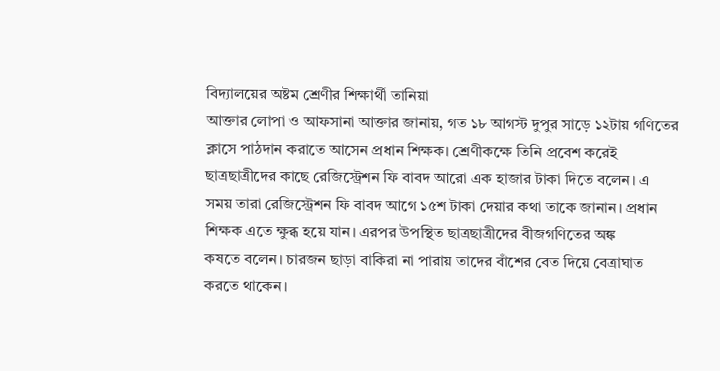বিদ্যালয়ের অষ্টম শ্রেণীর শিক্ষার্থী তানিয়া
আক্তার লোপা ও আফসানা আক্তার জানায়, গত ১৮ আগস্ট দুপুর সাড়ে ১২টায় গণিতের
ক্লাসে পাঠদান করাতে আসেন প্রধান শিক্ষক। শ্রেণীকক্ষে তিনি প্রবেশ করেই
ছাত্রছাত্রীদের কাছে রেজিস্ট্রেশন ফি বাবদ আরো এক হাজার টাকা দিতে বলেন। এ
সময় তারা রেজিস্ট্রেশন ফি বাবদ আগে ১৫শ টাকা দেয়ার কথা তাকে জানান। প্রধান
শিক্ষক এতে ক্ষুব্ধ হয়ে যান। এরপর উপস্থিত ছাত্রছাত্রীদের বীজগণিতের অঙ্ক
কষতে বলেন। চারজন ছাড়া বাকিরা না পারায় তাদের বাঁশের বেত দিয়ে বেত্রাঘাত
করতে থাকেন।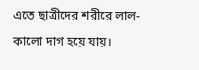এতে ছাত্রীদের শরীরে লাল-কালো দাগ হয়ে যায়।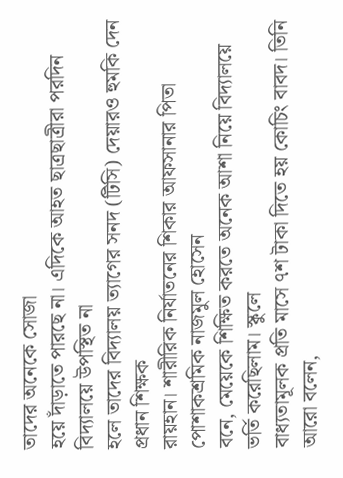তাদের অনেকে সোজা
হয়ে দাঁড়াতে পারছে না। এদিকে আহত ছাত্রছাত্রীরা পরদিন বিদ্যালয়ে উপস্থিত না
হলে তাদের বিদ্যালয় ত্যাগের সনদ (টিসি) দেয়ারও হুমকি দেন প্রধান শিক্ষক
রায়হান। শারীরিক নির্যাতনের শিকার আফসানার পিতা পোশাকশ্রমিক নাজমুল হোসেন
বনে, মেয়েকে শিক্ষিত করতে অনেক আশা নিয়ে বিদ্যালয়ে ভর্তি করেছিলাম। স্কুলে
বাধ্যতামূলক প্রতি মাসে ৭শ টাকা দিতে হয় কোচিং বাবদ। তিনি আরো বলেন,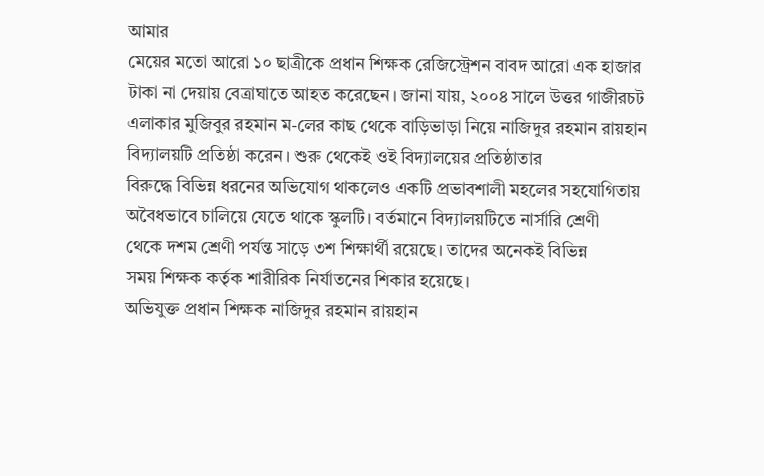আমার
মেয়ের মতো আরো ১০ ছাত্রীকে প্রধান শিক্ষক রেজিস্ট্রেশন বাবদ আরো এক হাজার
টাকা না দেয়ায় বেত্রাঘাতে আহত করেছেন। জানা যায়, ২০০৪ সালে উত্তর গাজীরচট
এলাকার মুজিবুর রহমান ম-লের কাছ থেকে বাড়িভাড়া নিয়ে নাজিদুর রহমান রায়হান
বিদ্যালয়টি প্রতিষ্ঠা করেন। শুরু থেকেই ওই বিদ্যালয়ের প্রতিষ্ঠাতার
বিরুদ্ধে বিভিন্ন ধরনের অভিযোগ থাকলেও একটি প্রভাবশালী মহলের সহযোগিতায়
অবৈধভাবে চালিয়ে যেতে থাকে স্কুলটি। বর্তমানে বিদ্যালয়টিতে নার্সারি শ্রেণী
থেকে দশম শ্রেণী পর্যন্ত সাড়ে ৩শ শিক্ষার্থী রয়েছে। তাদের অনেকই বিভিন্ন
সময় শিক্ষক কর্তৃক শারীরিক নির্যাতনের শিকার হয়েছে।
অভিযুক্ত প্রধান শিক্ষক নাজিদুর রহমান রায়হান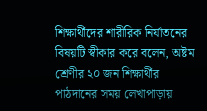শিক্ষার্থীদের শারীরিক নির্যাতনের বিষয়টি স্বীকার করে বলেন, অষ্টম শ্রেণীর ২০ জন শিক্ষার্থীর পাঠদানের সময় লেখাপাড়ায়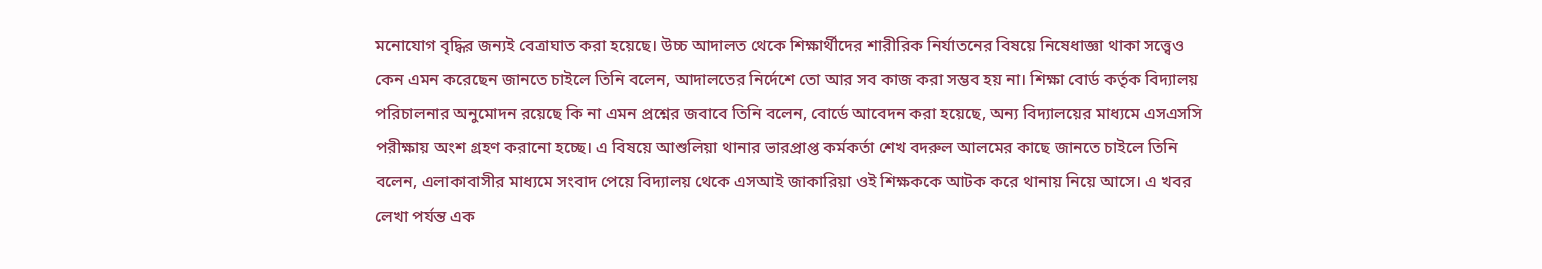মনোযোগ বৃদ্ধির জন্যই বেত্রাঘাত করা হয়েছে। উচ্চ আদালত থেকে শিক্ষার্থীদের শারীরিক নির্যাতনের বিষয়ে নিষেধাজ্ঞা থাকা সত্ত্বেও কেন এমন করেছেন জানতে চাইলে তিনি বলেন, আদালতের নির্দেশে তো আর সব কাজ করা সম্ভব হয় না। শিক্ষা বোর্ড কর্তৃক বিদ্যালয় পরিচালনার অনুমোদন রয়েছে কি না এমন প্রশ্নের জবাবে তিনি বলেন, বোর্ডে আবেদন করা হয়েছে, অন্য বিদ্যালয়ের মাধ্যমে এসএসসি পরীক্ষায় অংশ গ্রহণ করানো হচ্ছে। এ বিষয়ে আশুলিয়া থানার ভারপ্রাপ্ত কর্মকর্তা শেখ বদরুল আলমের কাছে জানতে চাইলে তিনি বলেন, এলাকাবাসীর মাধ্যমে সংবাদ পেয়ে বিদ্যালয় থেকে এসআই জাকারিয়া ওই শিক্ষককে আটক করে থানায় নিয়ে আসে। এ খবর লেখা পর্যন্ত এক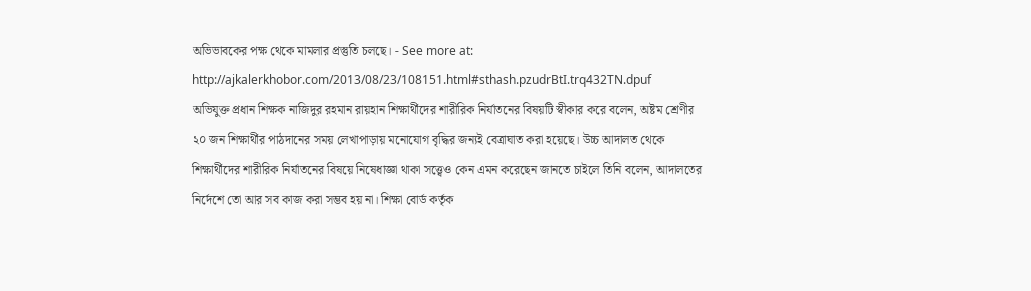অভিভাবকের পক্ষ থেকে মামলার প্রস্তুতি চলছে। - See more at: http://ajkalerkhobor.com/2013/08/23/108151.html#sthash.pzudrBtI.trq432TN.dpuf
অভিযুক্ত প্রধান শিক্ষক নাজিদুর রহমান রায়হান শিক্ষার্থীদের শারীরিক নির্যাতনের বিষয়টি স্বীকার করে বলেন, অষ্টম শ্রেণীর ২০ জন শিক্ষার্থীর পাঠদানের সময় লেখাপাড়ায় মনোযোগ বৃদ্ধির জন্যই বেত্রাঘাত করা হয়েছে। উচ্চ আদালত থেকে শিক্ষার্থীদের শারীরিক নির্যাতনের বিষয়ে নিষেধাজ্ঞা থাকা সত্ত্বেও কেন এমন করেছেন জানতে চাইলে তিনি বলেন, আদালতের নির্দেশে তো আর সব কাজ করা সম্ভব হয় না। শিক্ষা বোর্ড কর্তৃক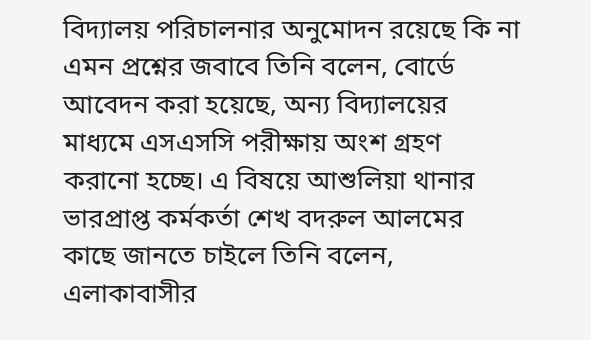বিদ্যালয় পরিচালনার অনুমোদন রয়েছে কি না এমন প্রশ্নের জবাবে তিনি বলেন, বোর্ডে আবেদন করা হয়েছে, অন্য বিদ্যালয়ের মাধ্যমে এসএসসি পরীক্ষায় অংশ গ্রহণ করানো হচ্ছে। এ বিষয়ে আশুলিয়া থানার ভারপ্রাপ্ত কর্মকর্তা শেখ বদরুল আলমের কাছে জানতে চাইলে তিনি বলেন, এলাকাবাসীর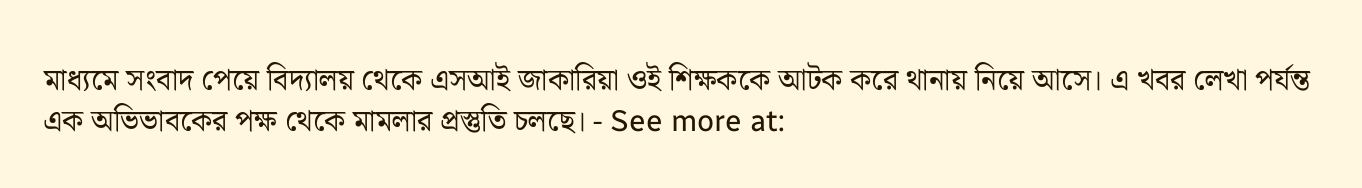মাধ্যমে সংবাদ পেয়ে বিদ্যালয় থেকে এসআই জাকারিয়া ওই শিক্ষককে আটক করে থানায় নিয়ে আসে। এ খবর লেখা পর্যন্ত এক অভিভাবকের পক্ষ থেকে মামলার প্রস্তুতি চলছে। - See more at: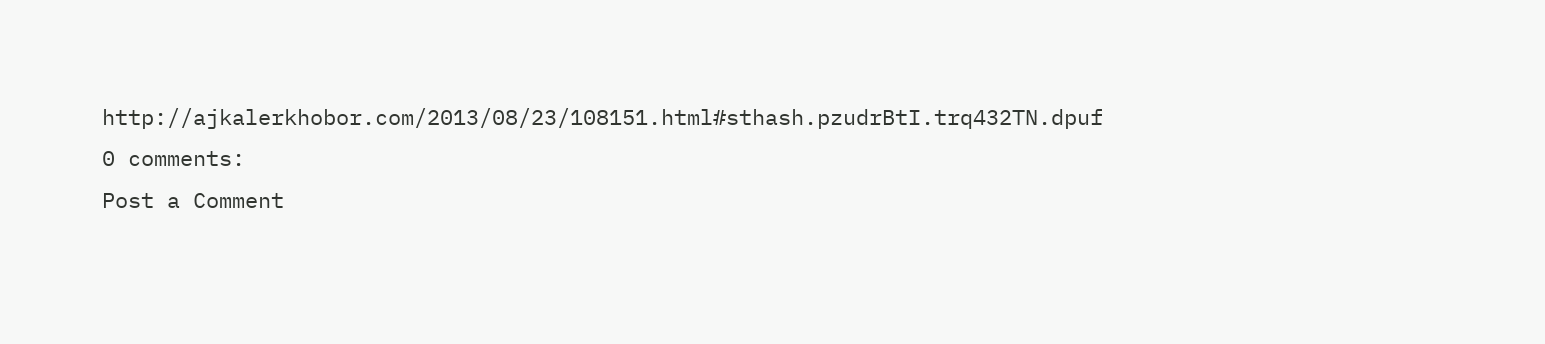http://ajkalerkhobor.com/2013/08/23/108151.html#sthash.pzudrBtI.trq432TN.dpuf
0 comments:
Post a Comment